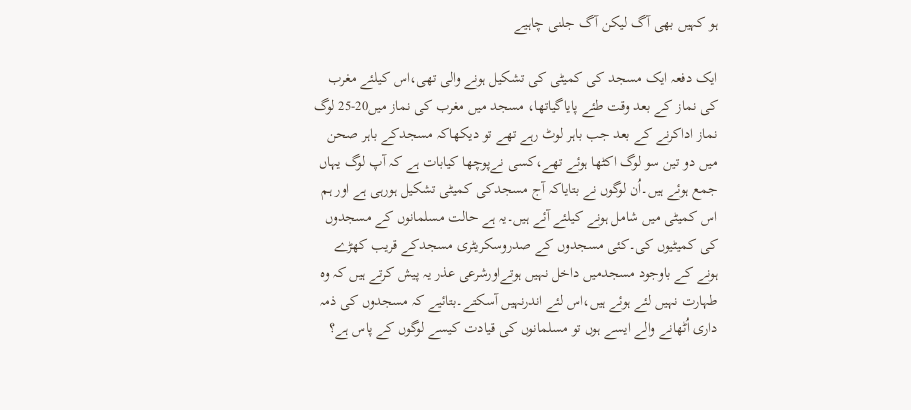ہو کہیں بھی آگ لیکن آگ جلنی چاہیے

ایک دفعہ ایک مسجد کی کمیٹی کی تشکیل ہونے والی تھی،اس کیلئے مغرب کی نماز کے بعد وقت طئے پایاگیاتھا، مسجد میں مغرب کی نماز میں20-25 لوگ نماز اداکرنے کے بعد جب باہر لوٹ رہے تھے تو دیکھاکہ مسجدکے باہر صحن میں دو تین سو لوگ اکٹھا ہوئے تھے،کسی نےپوچھا کیابات ہے کہ آپ لوگ یہاں جمع ہوئے ہیں۔اُن لوگوں نے بتایاکہ آج مسجدکی کمیٹی تشکیل ہورہی ہے اور ہم اس کمیٹی میں شامل ہونے کیلئے آئے ہیں۔یہ ہے حالت مسلمانوں کے مسجدوں کی کمیٹیوں کی۔کئی مسجدوں کے صدروسکریٹری مسجدکے قریب کھڑے ہونے کے باوجود مسجدمیں داخل نہیں ہوتےاورشرعی عذر یہ پیش کرتے ہیں کہ وہ طہارت نہیں لئے ہوئے ہیں،اس لئے اندرنہیں آسکتے۔بتائیے کہ مسجدوں کی ذمہ داری اُٹھانے والے ایسے ہوں تو مسلمانوں کی قیادت کیسے لوگوں کے پاس ہے؟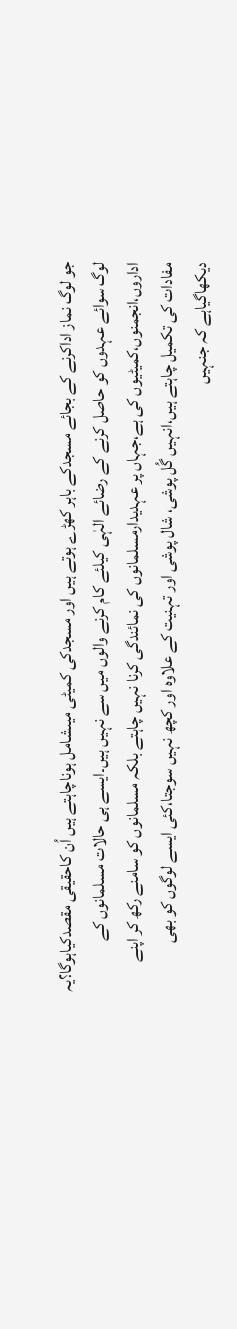جو لوگ نماز اداکرنے کے بجائے مسجدکے باہر کھڑے ہوتے ہیں اور مسجدکی کمیٹی میںشامل ہوناچاہتے ہیں اُن کاحقیقی مقصدکیاہوگا؟یہ لوگ سوائے عہدوں کو حاصل کرنے کے رضائے الہٰی کیلئے کام کرنے والوں میں سے نہیں ہیں۔ایسے ہی حالات مسلمانوں کے اداروں،انجمنوں،کمیٹیوں کی ہے،جہاں پر عہدیدارمسلمانوں کی نمائندگی کرنا نہیں چاہتے بلکہ مسلمانوں کو سامنے رکھ کر اپنے مفادات کی تکمیل چاہتے ہیں،انہیں گُل پوشی، شال پوشی اور تہنیت کے علاوہ اور کچھ نہیں سوجتا،کئی ایسے لوگوں کو بھی دیکھاگیاہے کہ جنہیں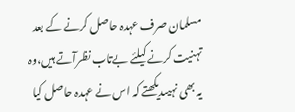مسلمان صرف عہدہ حاصل کرنے کے بعد تہنیت کرنے کیلئے بےتاب نظرآتے ہیں،وہ یہ بھی نہیںدیکھتے کہ اس نے عہدہ حاصل کیا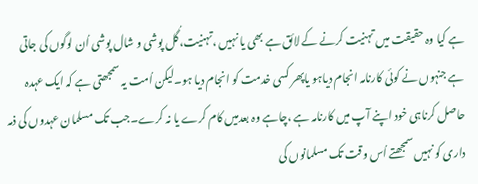ہے کیا وہ حقیقت میں تہنیت کرنے کے لائق ہے بھی یا نہیں ،تہنیت،گُل پوشی و شال پوشی اُن لوگوں کی جاتی ہے جنہوں نے کوئی کارنامہ انجام دیاہو یاپھر کسی خدمت کو انجام دیا ہو۔لیکن اُمت یہ سمجھتی ہے کہ ایک عہدہ حاصل کرناہی خود اپنے آپ میں کارنامہ ہے ،چاہے وہ بعدمیں کام کرے یا نہ کرے۔جب تک مسلمان عہدوں کی ذمہ داری کو نہیں سمجھتے اُس وقت تک مسلمانوں کی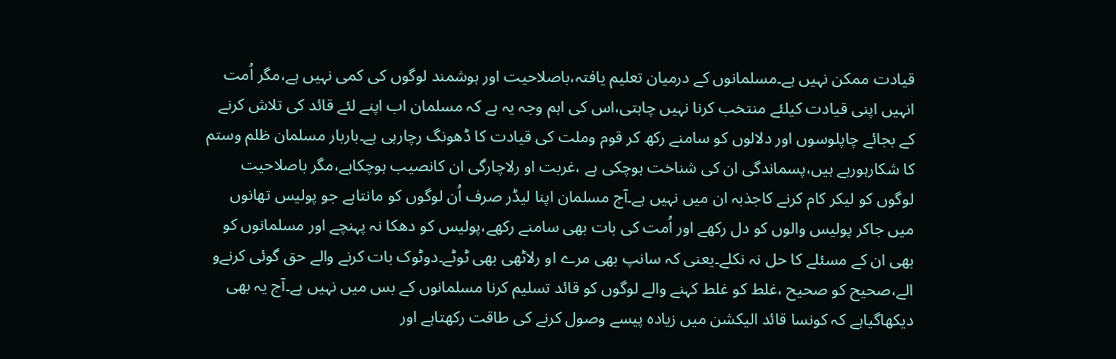قیادت ممکن نہیں ہے۔مسلمانوں کے درمیان تعلیم یافتہ،باصلاحیت اور ہوشمند لوگوں کی کمی نہیں ہے،مگر اُمت انہیں اپنی قیادت کیلئے منتخب کرنا نہیں چاہتی،اس کی اہم وجہ یہ ہے کہ مسلمان اب اپنے لئے قائد کی تلاش کرنے کے بجائے چاپلوسوں اور دلالوں کو سامنے رکھ کر قوم وملت کی قیادت کا ڈھونگ رچارہی ہے۔باربار مسلمان ظلم وستم کا شکارہورہے ہیں،پسماندگی ان کی شناخت ہوچکی ہے ،غربت او رلاچارگی ان کانصیب ہوچکاہے،مگر باصلاحیت لوگوں کو لیکر کام کرنے کاجذبہ ان میں نہیں ہے۔آج مسلمان اپنا لیڈر صرف اُن لوگوں کو مانتاہے جو پولیس تھانوں میں جاکر پولیس والوں کو دل رکھے اور اُمت کی بات بھی سامنے رکھے،پولیس کو دھکا نہ پہنچے اور مسلمانوں کو بھی ان کے مسئلے کا حل نہ نکلے۔یعنی کہ سانپ بھی مرے او رلاٹھی بھی ٹوٹے۔دوٹوک بات کرنے والے حق گوئی کرنےو الے،صحیح کو صحیح ،غلط کو غلط کہنے والے لوگوں کو قائد تسلیم کرنا مسلمانوں کے بس میں نہیں ہے۔آج یہ بھی دیکھاگیاہے کہ کونسا قائد الیکشن میں زیادہ پیسے وصول کرنے کی طاقت رکھتاہے اور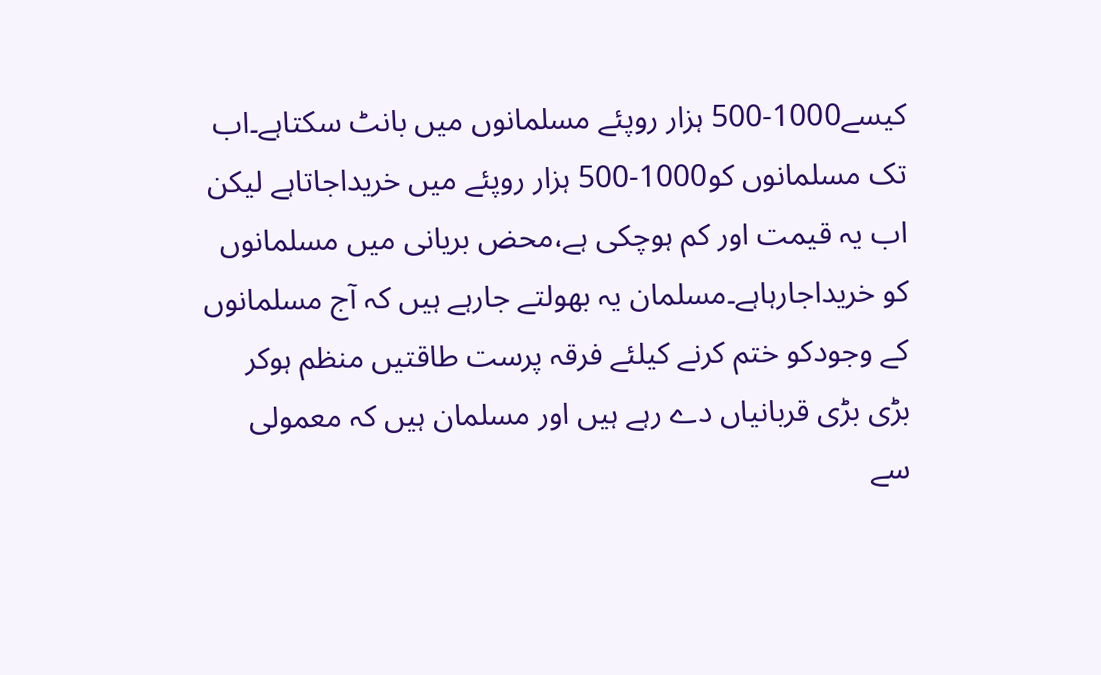کیسے1000-500 ہزار روپئے مسلمانوں میں بانٹ سکتاہے۔اب تک مسلمانوں کو1000-500 ہزار روپئے میں خریداجاتاہے لیکن اب یہ قیمت اور کم ہوچکی ہے،محض بریانی میں مسلمانوں کو خریداجارہاہے۔مسلمان یہ بھولتے جارہے ہیں کہ آج مسلمانوں کے وجودکو ختم کرنے کیلئے فرقہ پرست طاقتیں منظم ہوکر بڑی بڑی قربانیاں دے رہے ہیں اور مسلمان ہیں کہ معمولی سے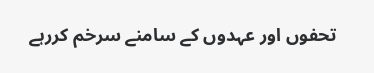تحفوں اور عہدوں کے سامنے سرخم کررہے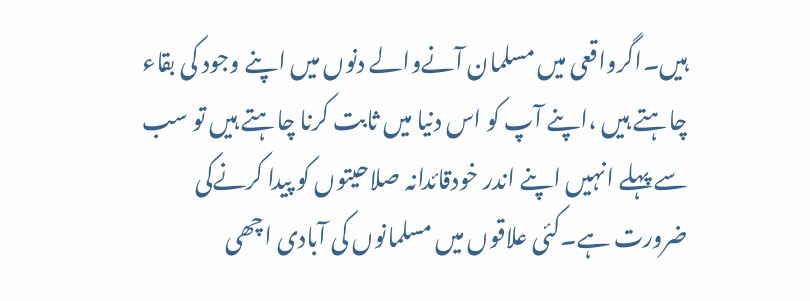ہیں۔اگرواقعی میں مسلمان آنےوالے دنوں میں اپنے وجود کی بقاء چاہتے ہیں ،اپنے آپ کو اس دنیا میں ثابت کرنا چاہتے ہیں تو سب سے پہلے انہیں اپنے اندر خودقائدانہ صلاحیتوں کو پیدا کرنےکی ضرورت ہے۔کئی علاقوں میں مسلمانوں کی آبادی اچھی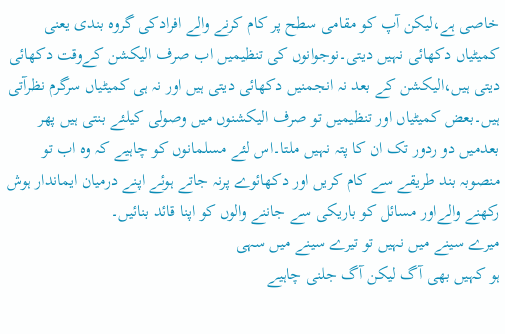خاصی ہے،لیکن آپ کو مقامی سطح پر کام کرنے والے افرادکی گروہ بندی یعنی کمیٹیاں دکھائی نہیں دیتی۔نوجوانوں کی تنظیمیں اب صرف الیکشن کےوقت دکھائی دیتی ہیں،الیکشن کے بعد نہ انجمنیں دکھائی دیتی ہیں اور نہ ہی کمیٹیاں سرگرم نظرآتی ہیں۔بعض کمیٹیاں اور تنظیمیں تو صرف الیکشنوں میں وصولی کیلئے بنتی ہیں پھر بعدمیں دو ردور تک ان کا پتہ نہیں ملتا۔اس لئے مسلمانوں کو چاہیے کہ وہ اب تو منصوبہ بند طریقے سے کام کریں اور دکھائوے پرنہ جاتے ہوئے اپنے درمیان ایماندار ہوش رکھنے والےاور مسائل کو باریکی سے جاننے والوں کو اپنا قائد بنائیں۔
میرے سینے میں نہیں تو تیرے سینے میں سہی
ہو کہیں بھی آگ لیکن آگ جلنی چاہیے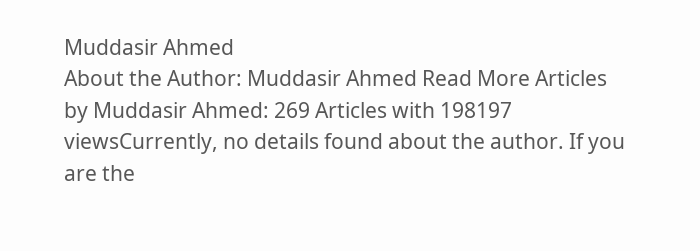Muddasir Ahmed
About the Author: Muddasir Ahmed Read More Articles by Muddasir Ahmed: 269 Articles with 198197 viewsCurrently, no details found about the author. If you are the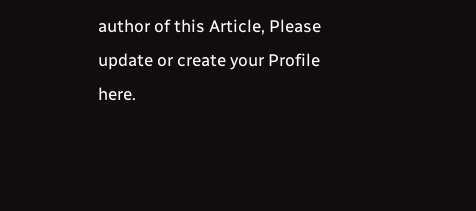author of this Article, Please update or create your Profile here.